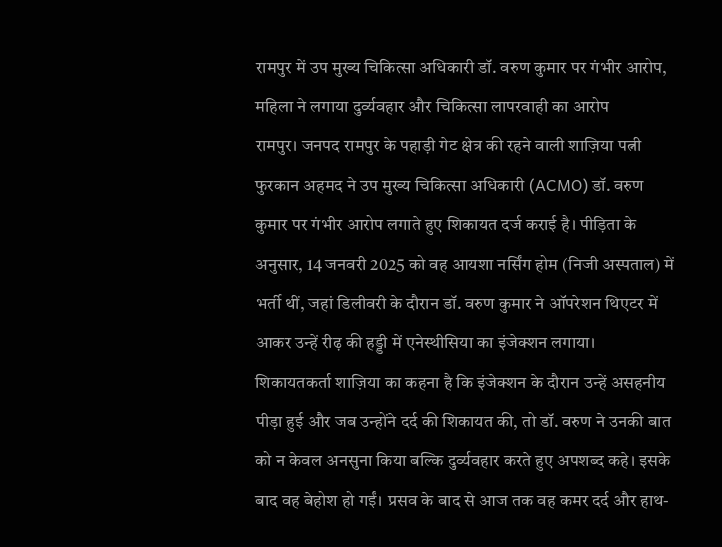रामपुर में उप मुख्य चिकित्सा अधिकारी डॉ. वरुण कुमार पर गंभीर आरोप, महिला ने लगाया दुर्व्यवहार और चिकित्सा लापरवाही का आरोप
रामपुर। जनपद रामपुर के पहाड़ी गेट क्षेत्र की रहने वाली शाज़िया पत्नी फुरकान अहमद ने उप मुख्य चिकित्सा अधिकारी (ACMO) डॉ. वरुण कुमार पर गंभीर आरोप लगाते हुए शिकायत दर्ज कराई है। पीड़िता के अनुसार, 14 जनवरी 2025 को वह आयशा नर्सिंग होम (निजी अस्पताल) में भर्ती थीं, जहां डिलीवरी के दौरान डॉ. वरुण कुमार ने ऑपरेशन थिएटर में आकर उन्हें रीढ़ की हड्डी में एनेस्थीसिया का इंजेक्शन लगाया।
शिकायतकर्ता शाज़िया का कहना है कि इंजेक्शन के दौरान उन्हें असहनीय पीड़ा हुई और जब उन्होंने दर्द की शिकायत की, तो डॉ. वरुण ने उनकी बात को न केवल अनसुना किया बल्कि दुर्व्यवहार करते हुए अपशब्द कहे। इसके बाद वह बेहोश हो गईं। प्रसव के बाद से आज तक वह कमर दर्द और हाथ-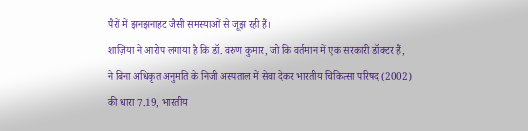पैरों में झनझनाहट जैसी समस्याओं से जूझ रही हैं।
शाज़िया ने आरोप लगाया है कि डॉ. वरुण कुमार, जो कि वर्तमान में एक सरकारी डॉक्टर हैं, ने बिना अधिकृत अनुमति के निजी अस्पताल में सेवा देकर भारतीय चिकित्सा परिषद (2002) की धारा 7.19, भारतीय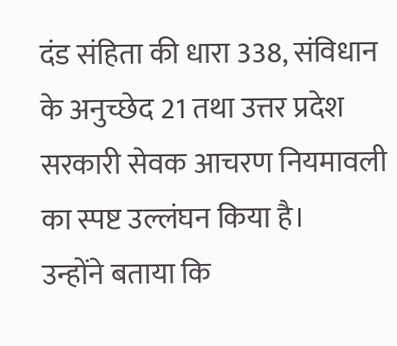दंड संहिता की धारा 338, संविधान के अनुच्छेद 21 तथा उत्तर प्रदेश सरकारी सेवक आचरण नियमावली का स्पष्ट उल्लंघन किया है।
उन्होंने बताया कि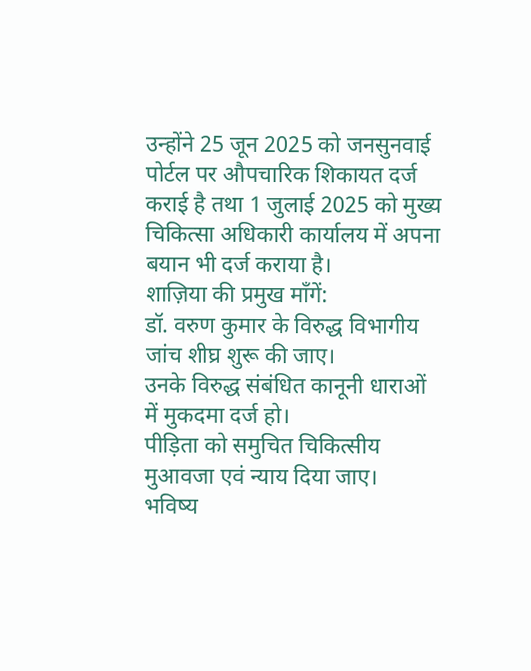उन्होंने 25 जून 2025 को जनसुनवाई पोर्टल पर औपचारिक शिकायत दर्ज कराई है तथा 1 जुलाई 2025 को मुख्य चिकित्सा अधिकारी कार्यालय में अपना बयान भी दर्ज कराया है।
शाज़िया की प्रमुख माँगें:
डॉ. वरुण कुमार के विरुद्ध विभागीय जांच शीघ्र शुरू की जाए।
उनके विरुद्ध संबंधित कानूनी धाराओं में मुकदमा दर्ज हो।
पीड़िता को समुचित चिकित्सीय मुआवजा एवं न्याय दिया जाए।
भविष्य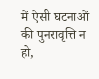में ऐसी घटनाओं की पुनरावृत्ति न हो,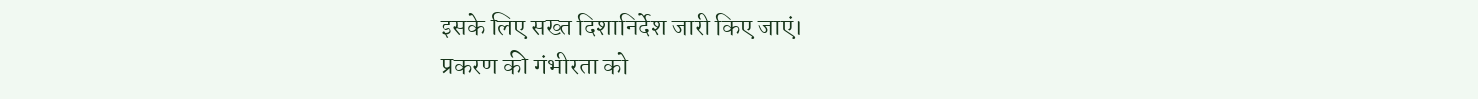इसके लिए सख्त दिशानिर्देश जारी किए जाएं।
प्रकरण की गंभीरता को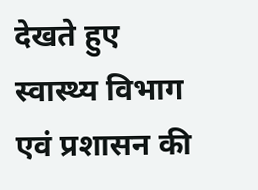देखते हुए स्वास्थ्य विभाग एवं प्रशासन की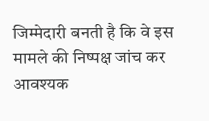जिम्मेदारी बनती है कि वे इस मामले की निष्पक्ष जांच कर आवश्यक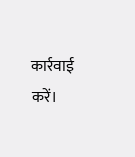कार्रवाई करें।